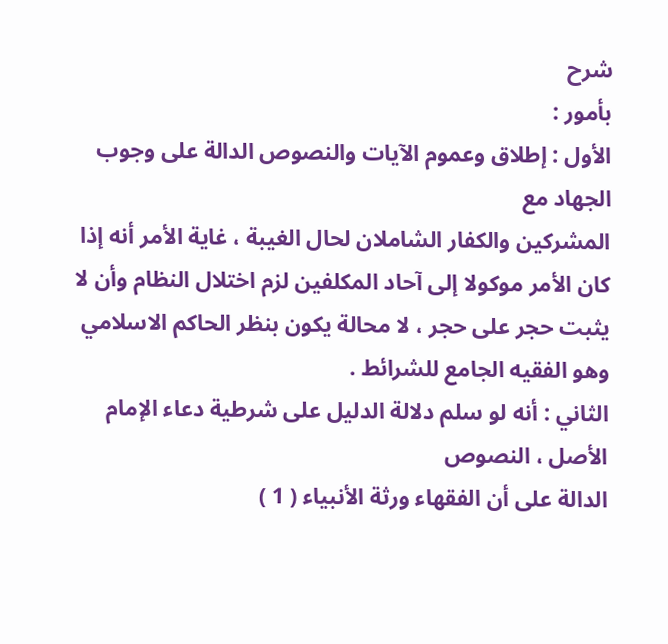شرح
بأمور :
الأول : إطلاق وعموم الآيات والنصوص الدالة على وجوب الجهاد مع
المشركين والكفار الشاملان لحال الغيبة ، غاية الأمر أنه إذا كان الأمر موكولا إلى آحاد المكلفين لزم اختلال النظام وأن لا يثبت حجر على حجر ، لا محالة يكون بنظر الحاكم الاسلامي وهو الفقيه الجامع للشرائط .
الثاني : أنه لو سلم دلالة الدليل على شرطية دعاء الإمام الأصل ، النصوص
الدالة على أن الفقهاء ورثة الأنبياء ( 1 )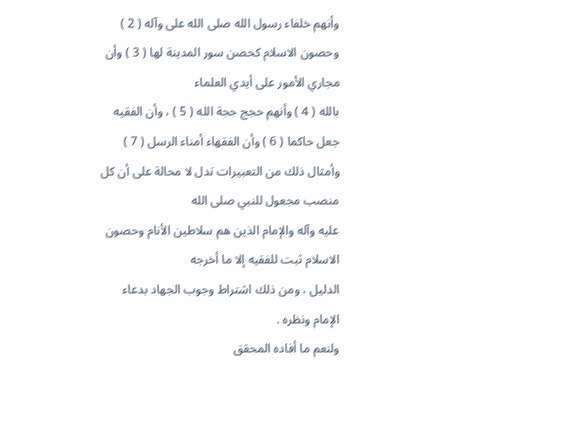وأنهم خلفاء رسول الله صلى الله على وآله ( 2 )
وحصون الاسلام كحصن سور المدينة لها ( 3 ) وأن مجاري الأمور على أيدي العلماء
بالله ( 4 ) وأنهم حجج حجة الله ( 5 ) ، وأن الفقيه جعل حاكما ( 6 ) وأن الفقهاء أمناء الرسل ( 7 )
وأمثال ذلك من التعبيرات تدل لا محالة على أن كل منصب مجعول للنبي صلى الله
عليه وآله والإمام الذين هم سلاطين الأنام وحصون الاسلام ثبت للفقيه إلا ما أخرجه
الدليل ، ومن ذلك اشتراط وجوب الجهاد بدعاء الإمام ونظره .
ولنعم ما أفاده المحقق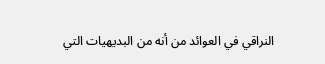النراقي في العوائد من أنه من البديهيات التي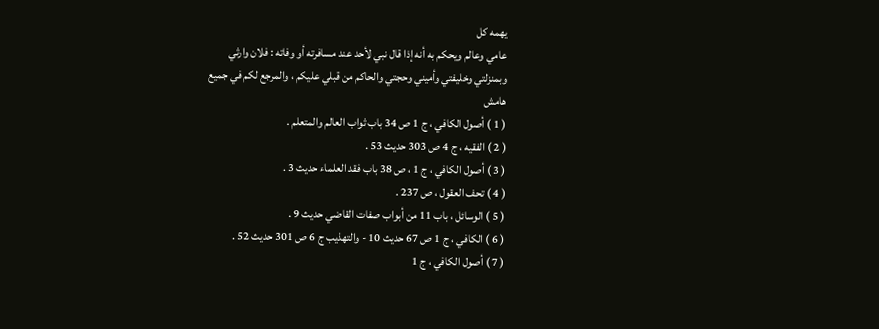يهمه كل
عامي وعالم ويحكم به أنه إذا قال نبي لأحد عند مسافرته أو وفاته : فلان وارثي
وبمنزلتي وخليفتي وأميني وحجتي والحاكم من قبلي عليكم ، والمرجع لكم في جميع
هامش
( 1 ) أصول الكافي ، ج 1 ص 34 باب ثواب العالم والمتعلم .
( 2 ) الفقيه ، ج 4 ص 303 حديث 53 .
( 3 ) أصول الكافي ، ج 1 ، ص 38 باب فقد العلماء حديث 3 .
( 4 ) تحف العقول ، ص 237 .
( 5 ) الوسائل ، باب 11 من أبواب صفات القاضي حديث 9 .
( 6 ) الكافي ، ج 1 ص 67 حديث 10 - والتهذيب ج 6 ص 301 حديث 52 .
( 7 ) أصول الكافي ، ج 1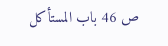ص 46 باب المستأكل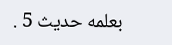بعلمه حديث 5 .